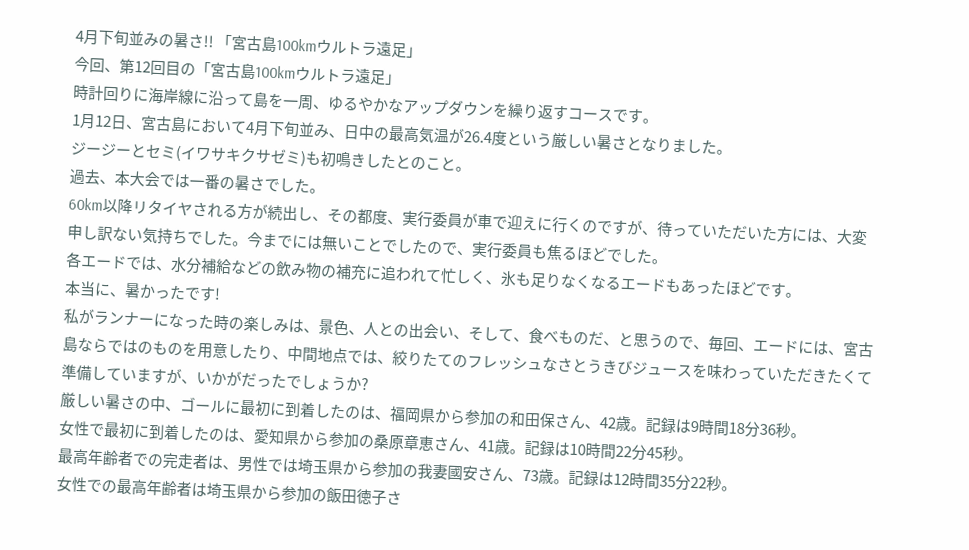4月下旬並みの暑さ!! 「宮古島100kmウルトラ遠足」
今回、第12回目の「宮古島100kmウルトラ遠足」
時計回りに海岸線に沿って島を一周、ゆるやかなアップダウンを繰り返すコースです。
1月12日、宮古島において4月下旬並み、日中の最高気温が26.4度という厳しい暑さとなりました。
ジージーとセミ(イワサキクサゼミ)も初鳴きしたとのこと。
過去、本大会では一番の暑さでした。
60km以降リタイヤされる方が続出し、その都度、実行委員が車で迎えに行くのですが、待っていただいた方には、大変申し訳ない気持ちでした。今までには無いことでしたので、実行委員も焦るほどでした。
各エードでは、水分補給などの飲み物の補充に追われて忙しく、氷も足りなくなるエードもあったほどです。
本当に、暑かったです!
私がランナーになった時の楽しみは、景色、人との出会い、そして、食べものだ、と思うので、毎回、エードには、宮古島ならではのものを用意したり、中間地点では、絞りたてのフレッシュなさとうきびジュースを味わっていただきたくて準備していますが、いかがだったでしょうか?
厳しい暑さの中、ゴールに最初に到着したのは、福岡県から参加の和田保さん、42歳。記録は9時間18分36秒。
女性で最初に到着したのは、愛知県から参加の桑原章恵さん、41歳。記録は10時間22分45秒。
最高年齢者での完走者は、男性では埼玉県から参加の我妻國安さん、73歳。記録は12時間35分22秒。
女性での最高年齢者は埼玉県から参加の飯田徳子さ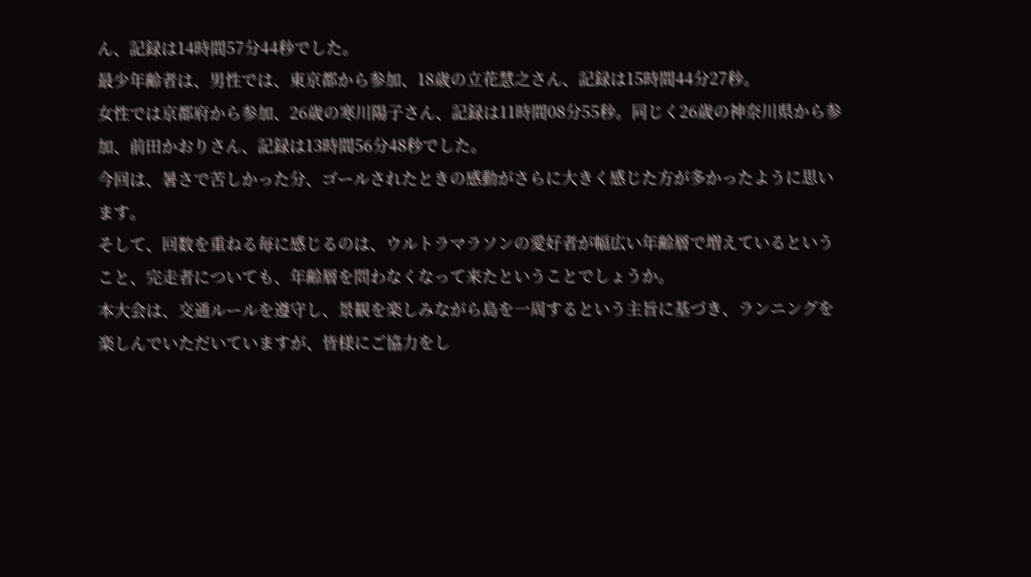ん、記録は14時間57分44秒でした。
最少年齢者は、男性では、東京都から参加、18歳の立花慧之さん、記録は15時間44分27秒。
女性では京都府から参加、26歳の寒川陽子さん、記録は11時間08分55秒。同じく26歳の神奈川県から参加、前田かおりさん、記録は13時間56分48秒でした。
今回は、暑さで苦しかった分、ゴールされたときの感動がさらに大きく感じた方が多かったように思います。
そして、回数を重ねる毎に感じるのは、ウルトラマラソンの愛好者が幅広い年齢層で増えているということ、完走者についても、年齢層を問わなくなって来たということでしょうか。
本大会は、交通ルールを遵守し、景観を楽しみながら島を一周するという主旨に基づき、ランニングを楽しんでいただいていますが、皆様にご協力をし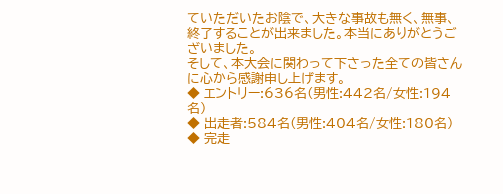ていただいたお陰で、大きな事故も無く、無事、終了することが出来ました。本当にありがとうございました。
そして、本大会に関わって下さった全ての皆さんに心から感謝申し上げます。
◆ エントリー:636名(男性:442名/女性:194名)
◆ 出走者:584名(男性:404名/女性:180名)
◆ 完走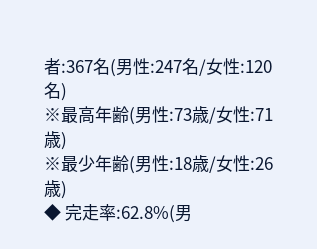者:367名(男性:247名/女性:120名)
※最高年齢(男性:73歳/女性:71歳)
※最少年齢(男性:18歳/女性:26歳)
◆ 完走率:62.8%(男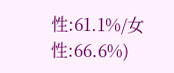性:61.1%/女性:66.6%)